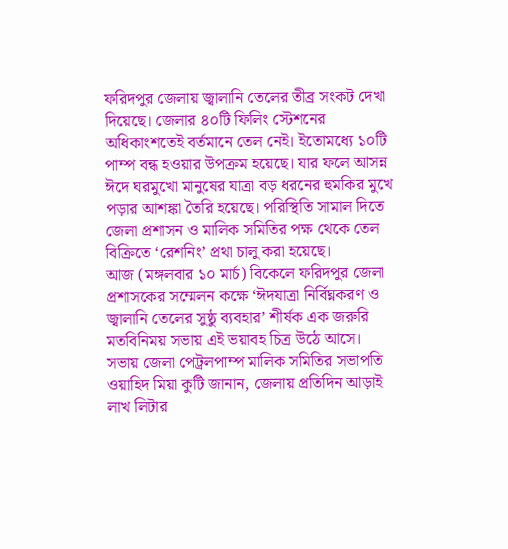ফরিদপুর জেলায় জ্বালানি তেলের তীব্র সংকট দেখা দিয়েছে। জেলার ৪০টি ফিলিং স্টেশনের অধিকাংশতেই বর্তমানে তেল নেই। ইতোমধ্যে ১০টি পাম্প বন্ধ হওয়ার উপক্রম হয়েছে। যার ফলে আসন্ন ঈদে ঘরমুখো মানুষের যাত্রা বড় ধরনের হুমকির মুখে পড়ার আশঙ্কা তৈরি হয়েছে। পরিস্থিতি সামাল দিতে জেলা প্রশাসন ও মালিক সমিতির পক্ষ থেকে তেল বিক্রিতে ‘রেশনিং’ প্রথা চালু করা হয়েছে।
আজ (মঙ্গলবার ১০ মার্চ) বিকেলে ফরিদপুর জেলা প্রশাসকের সম্মেলন কক্ষে ‘ঈদযাত্রা নির্বিঘ্নকরণ ও জ্বালানি তেলের সুষ্ঠু ব্যবহার’ শীর্ষক এক জরুরি মতবিনিময় সভায় এই ভয়াবহ চিত্র উঠে আসে।
সভায় জেলা পেট্রলপাম্প মালিক সমিতির সভাপতি ওয়াহিদ মিয়া কুটি জানান, জেলায় প্রতিদিন আড়াই লাখ লিটার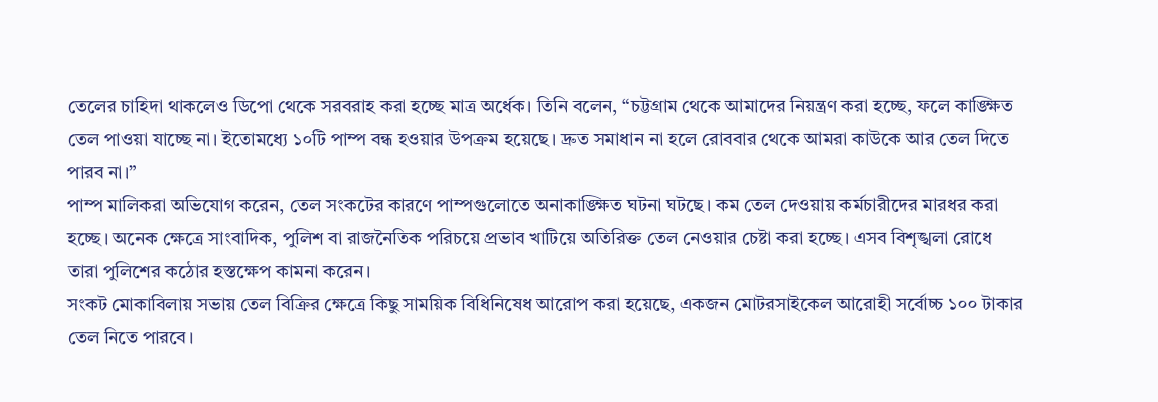তেলের চাহিদা থাকলেও ডিপো থেকে সরবরাহ করা হচ্ছে মাত্র অর্ধেক। তিনি বলেন, “চট্টগ্রাম থেকে আমাদের নিয়ন্ত্রণ করা হচ্ছে, ফলে কাঙ্ক্ষিত তেল পাওয়া যাচ্ছে না। ইতোমধ্যে ১০টি পাম্প বন্ধ হওয়ার উপক্রম হয়েছে। দ্রুত সমাধান না হলে রোববার থেকে আমরা কাউকে আর তেল দিতে পারব না।”
পাম্প মালিকরা অভিযোগ করেন, তেল সংকটের কারণে পাম্পগুলোতে অনাকাঙ্ক্ষিত ঘটনা ঘটছে। কম তেল দেওয়ায় কর্মচারীদের মারধর করা হচ্ছে। অনেক ক্ষেত্রে সাংবাদিক, পুলিশ বা রাজনৈতিক পরিচয়ে প্রভাব খাটিয়ে অতিরিক্ত তেল নেওয়ার চেষ্টা করা হচ্ছে। এসব বিশৃঙ্খলা রোধে তারা পুলিশের কঠোর হস্তক্ষেপ কামনা করেন।
সংকট মোকাবিলায় সভায় তেল বিক্রির ক্ষেত্রে কিছু সাময়িক বিধিনিষেধ আরোপ করা হয়েছে, একজন মোটরসাইকেল আরোহী সর্বোচ্চ ১০০ টাকার তেল নিতে পারবে।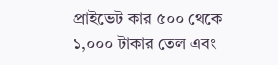প্রাইভেট কার ৫০০ থেকে ১,০০০ টাকার তেল এবং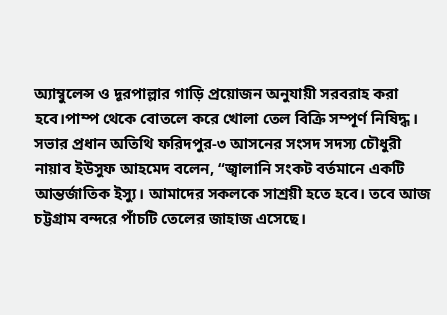অ্যাম্বুলেন্স ও দূরপাল্লার গাড়ি প্রয়োজন অনুযায়ী সরবরাহ করা হবে।পাম্প থেকে বোতলে করে খোলা তেল বিক্রি সম্পূর্ণ নিষিদ্ধ।
সভার প্রধান অতিথি ফরিদপুর-৩ আসনের সংসদ সদস্য চৌধুরী নায়াব ইউসুফ আহমেদ বলেন, “জ্বালানি সংকট বর্তমানে একটি আন্তর্জাতিক ইস্যু। আমাদের সকলকে সাশ্রয়ী হতে হবে। তবে আজ চট্টগ্রাম বন্দরে পাঁচটি তেলের জাহাজ এসেছে।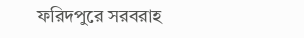ফরিদপুরে সরবরাহ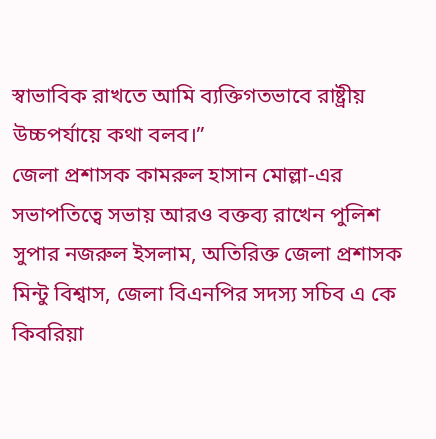স্বাভাবিক রাখতে আমি ব্যক্তিগতভাবে রাষ্ট্রীয় উচ্চপর্যায়ে কথা বলব।”
জেলা প্রশাসক কামরুল হাসান মোল্লা-এর সভাপতিত্বে সভায় আরও বক্তব্য রাখেন পুলিশ সুপার নজরুল ইসলাম, অতিরিক্ত জেলা প্রশাসক মিন্টু বিশ্বাস, জেলা বিএনপির সদস্য সচিব এ কে কিবরিয়া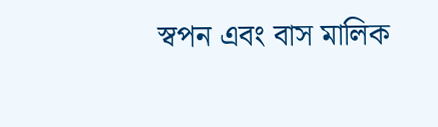স্বপন এবং বাস মালিক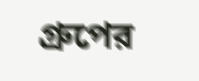গ্রুপের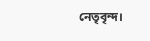নেতৃবৃন্দ।